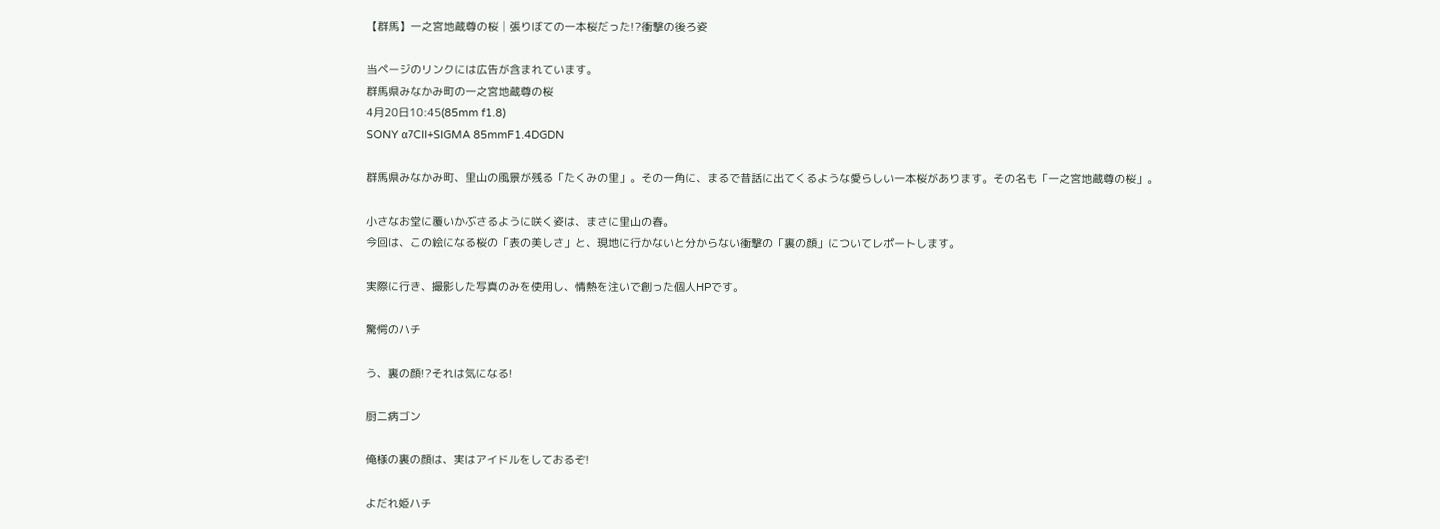【群馬】一之宮地蔵尊の桜│張りぼての一本桜だった!?衝撃の後ろ姿

当ページのリンクには広告が含まれています。
群馬県みなかみ町の一之宮地蔵尊の桜
4月20日10:45(85mm f1.8)
SONY α7CⅡ+SIGMA 85mmF1.4DGDN

群馬県みなかみ町、里山の風景が残る「たくみの里」。その一角に、まるで昔話に出てくるような愛らしい一本桜があります。その名も「一之宮地蔵尊の桜」。

小さなお堂に覆いかぶさるように咲く姿は、まさに里山の春。
今回は、この絵になる桜の「表の美しさ」と、現地に行かないと分からない衝撃の「裏の顔」についてレポートします。

実際に行き、撮影した写真のみを使用し、情熱を注いで創った個人HPです。

驚愕のハチ

う、裏の顔!?それは気になる!

厨二病ゴン

俺様の裏の顔は、実はアイドルをしておるぞ!

よだれ姫ハチ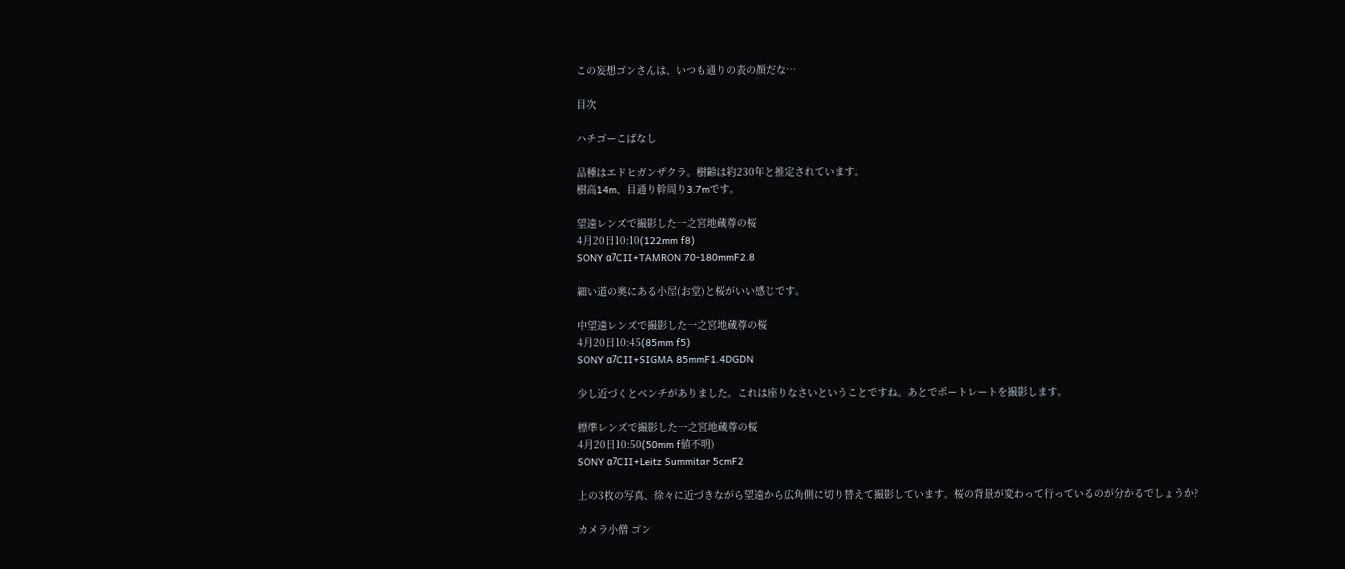この妄想ゴンさんは、いつも通りの表の顔だな…

目次

ハチゴーこばなし

品種はエドヒガンザクラ。樹齢は約230年と推定されています。
樹高14m、目通り幹周り3.7mです。

望遠レンズで撮影した一之宮地蔵尊の桜
4月20日10:10(122mm f8)
SONY α7CⅡ+TAMRON 70-180mmF2.8

細い道の奥にある小屋(お堂)と桜がいい感じです。

中望遠レンズで撮影した一之宮地蔵尊の桜
4月20日10:45(85mm f5)
SONY α7CⅡ+SIGMA 85mmF1.4DGDN

少し近づくとベンチがありました。これは座りなさいということですね。あとでポートレートを撮影します。

標準レンズで撮影した一之宮地蔵尊の桜
4月20日10:50(50mm f値不明)
SONY α7CⅡ+Leitz Summitar 5cmF2

上の3枚の写真、徐々に近づきながら望遠から広角側に切り替えて撮影しています。桜の背景が変わって行っているのが分かるでしょうか?

カメラ小僧 ゴン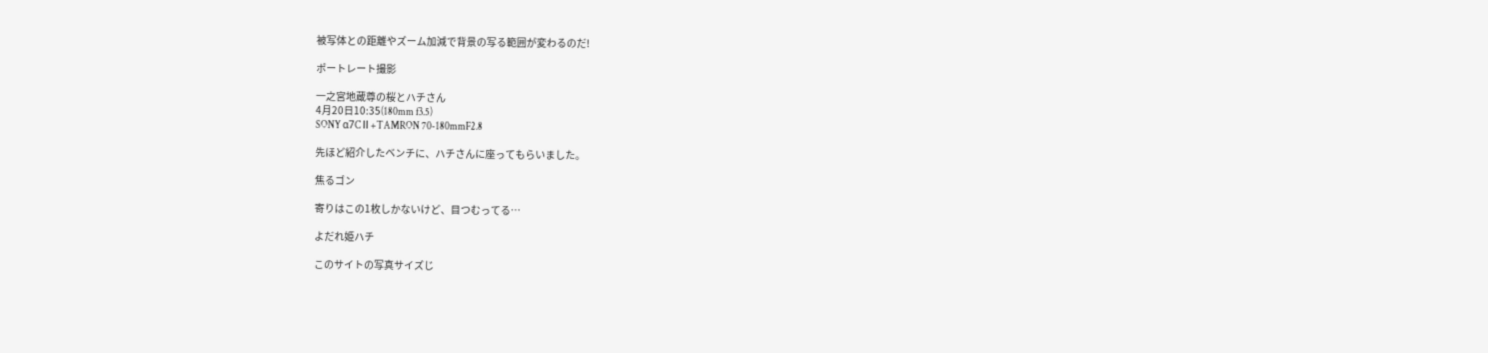被写体との距離やズーム加減で背景の写る範囲が変わるのだ!

ポートレート撮影

一之宮地蔵尊の桜とハチさん
4月20日10:35(180mm f3.5)
SONY α7CⅡ+TAMRON 70-180mmF2.8

先ほど紹介したベンチに、ハチさんに座ってもらいました。

焦るゴン

寄りはこの1枚しかないけど、目つむってる…

よだれ姫ハチ

このサイトの写真サイズじ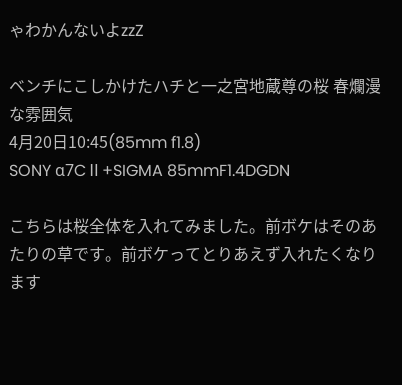ゃわかんないよzzZ

ベンチにこしかけたハチと一之宮地蔵尊の桜 春爛漫な雰囲気
4月20日10:45(85mm f1.8)
SONY α7CⅡ+SIGMA 85mmF1.4DGDN

こちらは桜全体を入れてみました。前ボケはそのあたりの草です。前ボケってとりあえず入れたくなります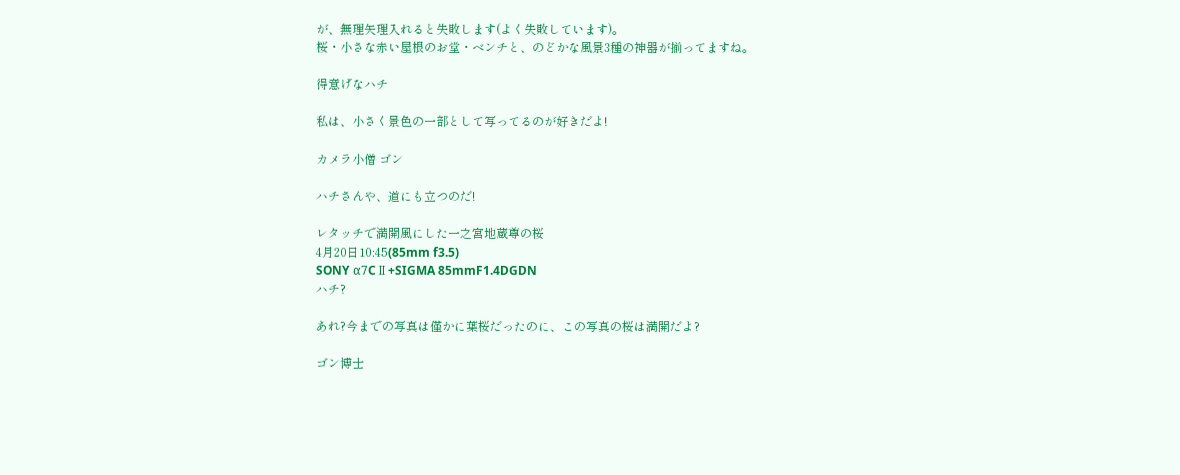が、無理矢理入れると失敗します(よく失敗しています)。
桜・小さな赤い屋根のお堂・ベンチと、のどかな風景3種の神器が揃ってますね。

得意げなハチ

私は、小さく景色の一部として写ってるのが好きだよ!

カメラ小僧 ゴン

ハチさんや、道にも立つのだ!

レタッチで満開風にした一之宮地蔵尊の桜
4月20日10:45(85mm f3.5)
SONY α7CⅡ+SIGMA 85mmF1.4DGDN
ハチ?

あれ?今までの写真は僅かに葉桜だったのに、この写真の桜は満開だよ?

ゴン博士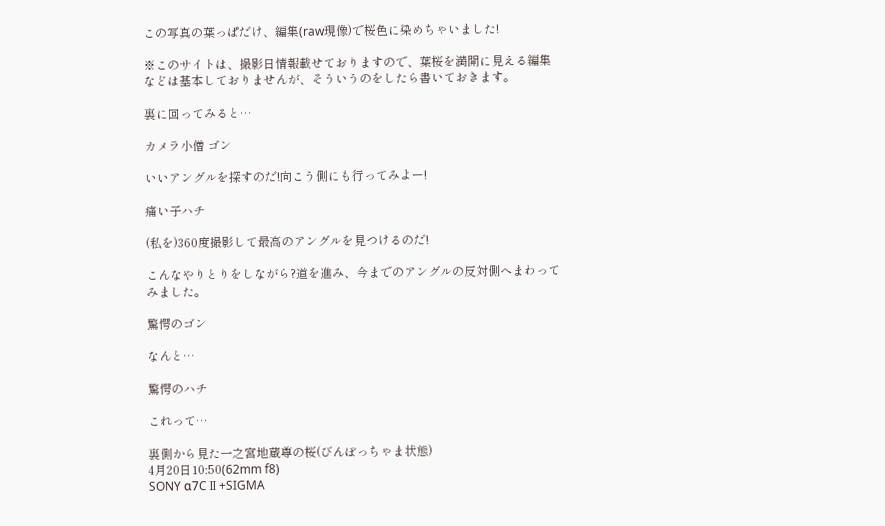この写真の葉っぱだけ、編集(raw現像)で桜色に染めちゃいました!

※このサイトは、撮影日情報載せておりますので、葉桜を満開に見える編集などは基本しておりませんが、そういうのをしたら書いておきます。

裏に回ってみると…

カメラ小僧 ゴン

いいアングルを探すのだ!向こう側にも行ってみよー!

痛い子ハチ

(私を)360度撮影して最高のアングルを見つけるのだ!

こんなやりとりをしながら?道を進み、今までのアングルの反対側へまわってみました。

驚愕のゴン

なんと…

驚愕のハチ

これって…

裏側から見た一之宮地蔵尊の桜(びんぼっちゃま状態)
4月20日10:50(62mm f8)
SONY α7CⅡ+SIGMA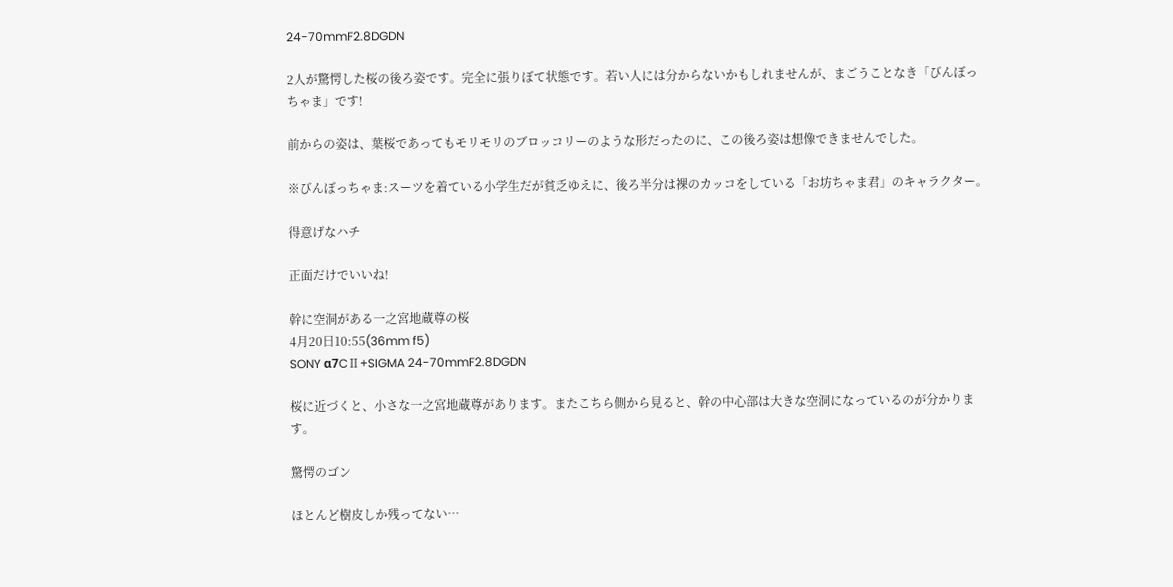24-70mmF2.8DGDN

2人が驚愕した桜の後ろ姿です。完全に張りぼて状態です。若い人には分からないかもしれませんが、まごうことなき「びんぼっちゃま」です!

前からの姿は、葉桜であってもモリモリのブロッコリーのような形だったのに、この後ろ姿は想像できませんでした。

※びんぼっちゃま:スーツを着ている小学生だが貧乏ゆえに、後ろ半分は裸のカッコをしている「お坊ちゃま君」のキャラクター。

得意げなハチ

正面だけでいいね!

幹に空洞がある一之宮地蔵尊の桜
4月20日10:55(36mm f5)
SONY α7CⅡ+SIGMA 24-70mmF2.8DGDN

桜に近づくと、小さな一之宮地蔵尊があります。またこちら側から見ると、幹の中心部は大きな空洞になっているのが分かります。

驚愕のゴン

ほとんど樹皮しか残ってない…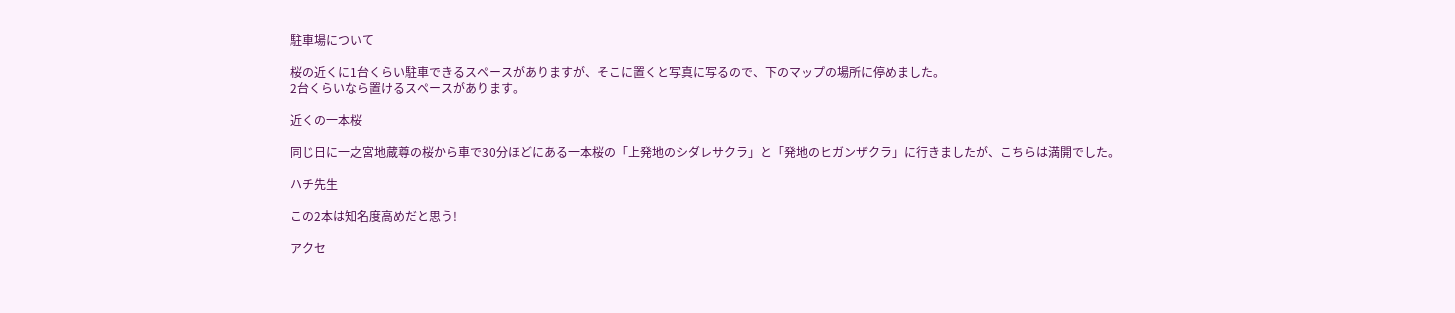駐車場について

桜の近くに1台くらい駐車できるスペースがありますが、そこに置くと写真に写るので、下のマップの場所に停めました。
2台くらいなら置けるスペースがあります。

近くの一本桜

同じ日に一之宮地蔵尊の桜から車で30分ほどにある一本桜の「上発地のシダレサクラ」と「発地のヒガンザクラ」に行きましたが、こちらは満開でした。

ハチ先生

この2本は知名度高めだと思う!

アクセ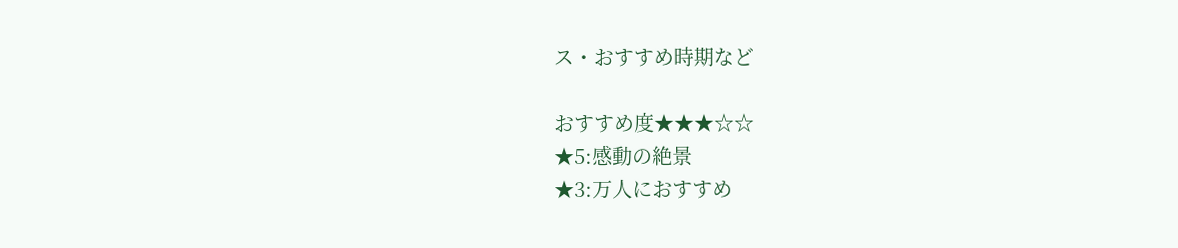ス・おすすめ時期など

おすすめ度★★★☆☆
★5:感動の絶景
★3:万人におすすめ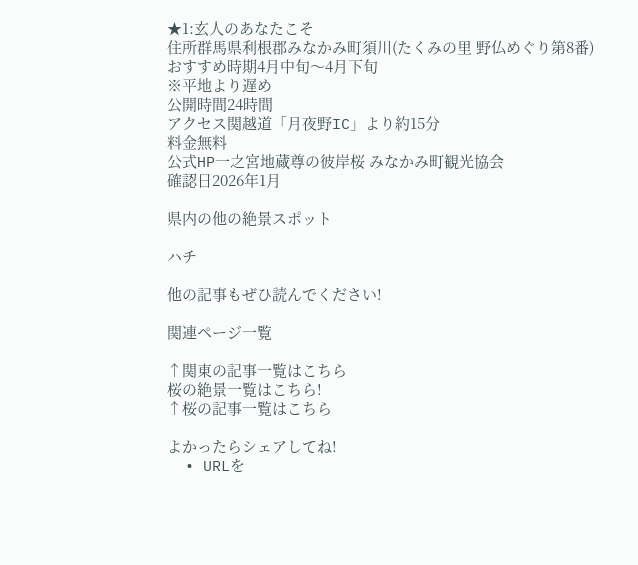★1:玄人のあなたこそ
住所群馬県利根郡みなかみ町須川(たくみの里 野仏めぐり第8番)
おすすめ時期4月中旬〜4月下旬
※平地より遅め
公開時間24時間
アクセス関越道「月夜野IC」より約15分
料金無料
公式HP一之宮地蔵尊の彼岸桜 みなかみ町観光協会
確認日2026年1月

県内の他の絶景スポット

ハチ

他の記事もぜひ読んでください!

関連ページ一覧

↑関東の記事一覧はこちら
桜の絶景一覧はこちら!
↑桜の記事一覧はこちら

よかったらシェアしてね!
  • URLを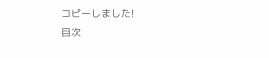コピーしました!
目次